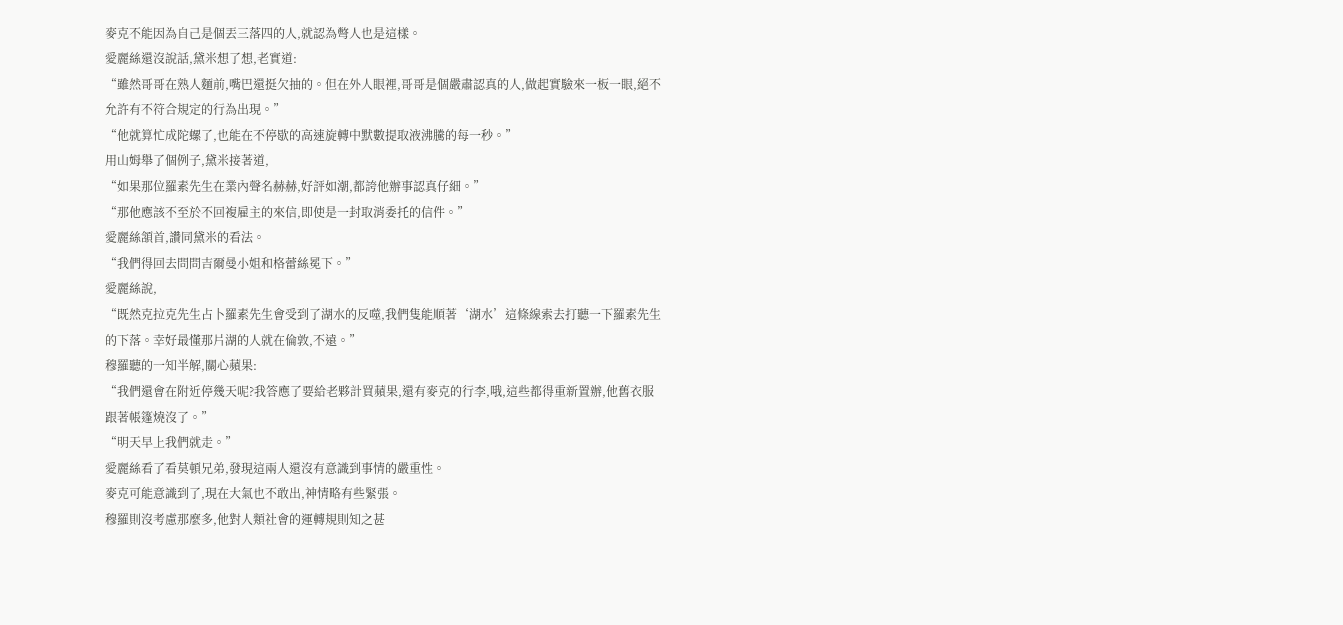麥克不能因為自己是個丟三落四的人,就認為彆人也是這樣。
愛麗絲還沒說話,黛米想了想,老實道:
“雖然哥哥在熟人麵前,嘴巴還挺欠抽的。但在外人眼裡,哥哥是個嚴肅認真的人,做起實驗來一板一眼,絕不允許有不符合規定的行為出現。”
“他就算忙成陀螺了,也能在不停歇的高速旋轉中默數提取液沸騰的每一秒。”
用山姆舉了個例子,黛米接著道,
“如果那位羅素先生在業內聲名赫赫,好評如潮,都誇他辦事認真仔細。”
“那他應該不至於不回複雇主的來信,即使是一封取消委托的信件。”
愛麗絲頷首,讚同黛米的看法。
“我們得回去問問吉爾曼小姐和格蕾絲冕下。”
愛麗絲說,
“既然克拉克先生占卜羅素先生會受到了湖水的反噬,我們隻能順著‘湖水’這條線索去打聽一下羅素先生的下落。幸好最懂那片湖的人就在倫敦,不遠。”
穆羅聽的一知半解,關心蘋果:
“我們還會在附近停幾天呢?我答應了要給老夥計買蘋果,還有麥克的行李,哦,這些都得重新置辦,他舊衣服跟著帳篷燒沒了。”
“明天早上我們就走。”
愛麗絲看了看莫頓兄弟,發現這兩人還沒有意識到事情的嚴重性。
麥克可能意識到了,現在大氣也不敢出,神情略有些緊張。
穆羅則沒考慮那麼多,他對人類社會的運轉規則知之甚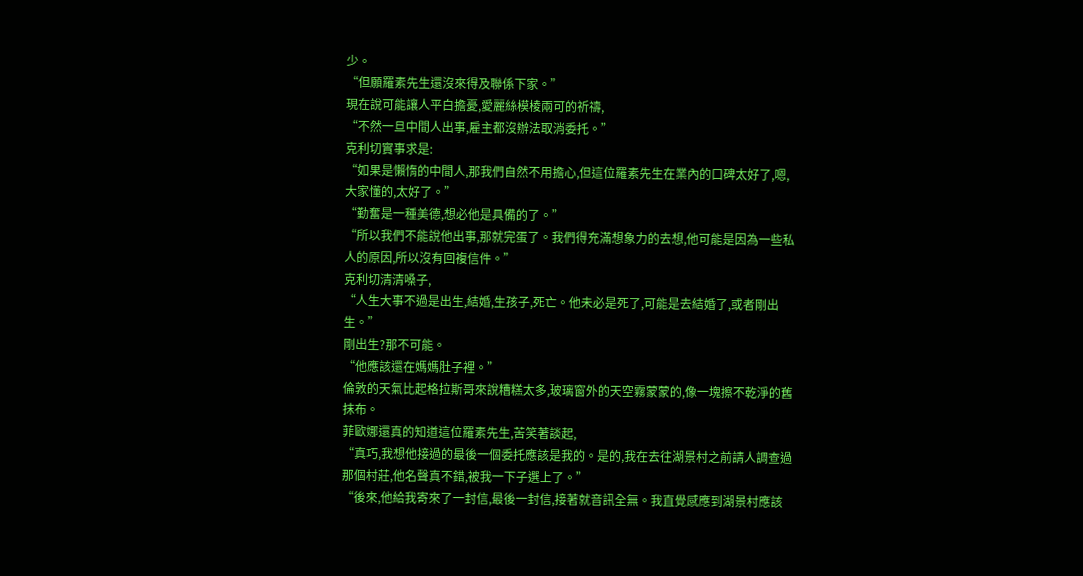少。
“但願羅素先生還沒來得及聯係下家。”
現在說可能讓人平白擔憂,愛麗絲模棱兩可的祈禱,
“不然一旦中間人出事,雇主都沒辦法取消委托。”
克利切實事求是:
“如果是懶惰的中間人,那我們自然不用擔心,但這位羅素先生在業內的口碑太好了,嗯,大家懂的,太好了。”
“勤奮是一種美德,想必他是具備的了。”
“所以我們不能說他出事,那就完蛋了。我們得充滿想象力的去想,他可能是因為一些私人的原因,所以沒有回複信件。”
克利切清清嗓子,
“人生大事不過是出生,結婚,生孩子,死亡。他未必是死了,可能是去結婚了,或者剛出生。”
剛出生?那不可能。
“他應該還在媽媽肚子裡。”
倫敦的天氣比起格拉斯哥來說糟糕太多,玻璃窗外的天空霧蒙蒙的,像一塊擦不乾淨的舊抹布。
菲歐娜還真的知道這位羅素先生,苦笑著談起,
“真巧,我想他接過的最後一個委托應該是我的。是的,我在去往湖景村之前請人調查過那個村莊,他名聲真不錯,被我一下子選上了。”
“後來,他給我寄來了一封信,最後一封信,接著就音訊全無。我直覺感應到湖景村應該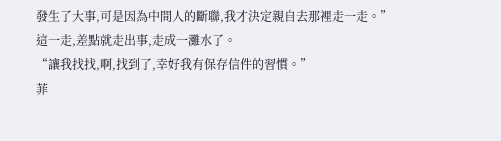發生了大事,可是因為中間人的斷聯,我才決定親自去那裡走一走。”
這一走,差點就走出事,走成一灘水了。
“讓我找找,啊,找到了,幸好我有保存信件的習慣。”
菲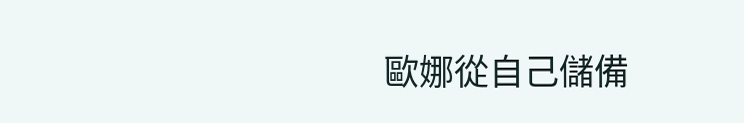歐娜從自己儲備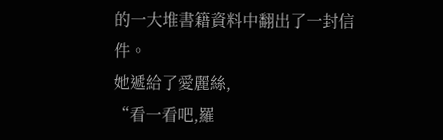的一大堆書籍資料中翻出了一封信件。
她遞給了愛麗絲,
“看一看吧,羅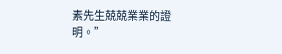素先生兢兢業業的證明。”